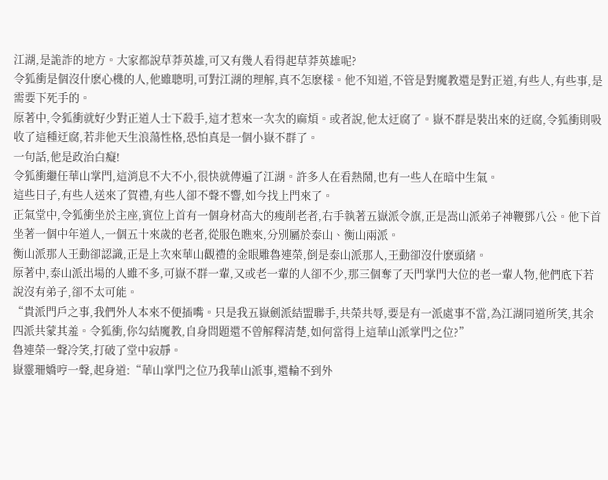江湖,是詭詐的地方。大家都說草莽英雄,可又有幾人看得起草莽英雄呢?
令狐衝是個沒什麽心機的人,他雖聰明,可對江湖的理解,真不怎麽樣。他不知道,不管是對魔教還是對正道,有些人,有些事,是需要下死手的。
原著中,令狐衝就好少對正道人士下殺手,這才惹來一次次的麻煩。或者說,他太迂腐了。嶽不群是裝出來的迂腐,令狐衝則吸收了這種迂腐,若非他天生浪蕩性格,恐怕真是一個小嶽不群了。
一句話,他是政治白癡!
令狐衝繼任華山掌門,這消息不大不小,很快就傳遍了江湖。許多人在看熱鬧,也有一些人在暗中生氣。
這些日子,有些人送來了賀禮,有些人卻不聲不響,如今找上門來了。
正氣堂中,令狐衝坐於主座,賓位上首有一個身材高大的瘦削老者,右手執著五嶽派令旗,正是嵩山派弟子神鞭鄧八公。他下首坐著一個中年道人,一個五十來歲的老者,從服色瞧來,分別屬於泰山、衡山兩派。
衡山派那人王動卻認識,正是上次來華山觀禮的金眼雕魯連榮,倒是泰山派那人,王動卻沒什麽頭緒。
原著中,泰山派出場的人雖不多,可嶽不群一輩,又或老一輩的人卻不少,那三個奪了天門掌門大位的老一輩人物,他們底下若說沒有弟子,卻不太可能。
“貴派門戶之事,我們外人本來不便插嘴。只是我五嶽劍派結盟聯手,共榮共辱,要是有一派處事不當,為江湖同道所笑,其余四派共蒙其羞。令狐衝,你勾結魔教,自身問題還不曾解釋清楚,如何當得上這華山派掌門之位?”
魯連榮一聲冷笑,打破了堂中寂靜。
嶽靈珊嬌哼一聲,起身道:“華山掌門之位乃我華山派事,還輪不到外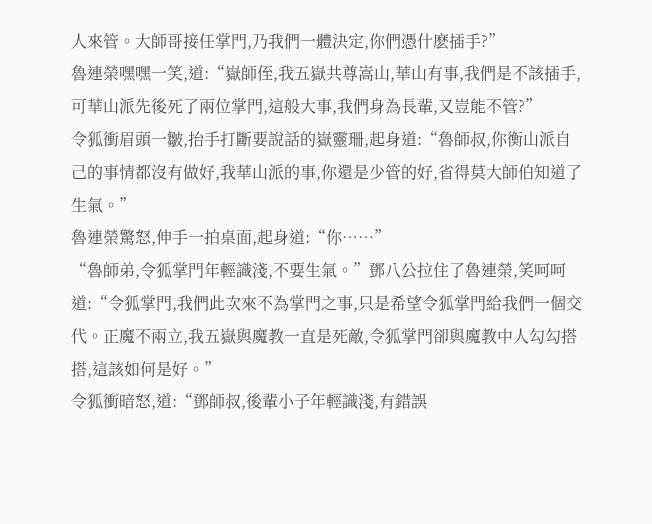人來管。大師哥接任掌門,乃我們一體決定,你們憑什麽插手?”
魯連榮嘿嘿一笑,道:“嶽師侄,我五嶽共尊嵩山,華山有事,我們是不該插手,可華山派先後死了兩位掌門,這般大事,我們身為長輩,又豈能不管?”
令狐衝眉頭一皺,抬手打斷要說話的嶽靈珊,起身道:“魯師叔,你衡山派自己的事情都沒有做好,我華山派的事,你還是少管的好,省得莫大師伯知道了生氣。”
魯連榮驚怒,伸手一拍桌面,起身道:“你……”
“魯師弟,令狐掌門年輕識淺,不要生氣。”鄧八公拉住了魯連榮,笑呵呵道:“令狐掌門,我們此次來不為掌門之事,只是希望令狐掌門給我們一個交代。正魔不兩立,我五嶽與魔教一直是死敵,令狐掌門卻與魔教中人勾勾搭搭,這該如何是好。”
令狐衝暗怒,道:“鄧師叔,後輩小子年輕識淺,有錯誤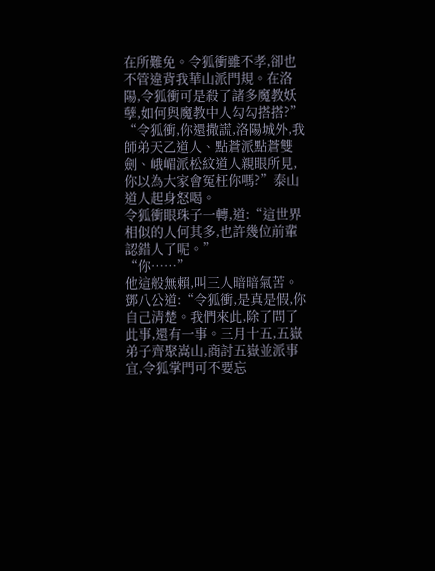在所難免。令狐衝雖不孝,卻也不管違背我華山派門規。在洛陽,令狐衝可是殺了諸多魔教妖孽,如何與魔教中人勾勾搭搭?”
“令狐衝,你還撒謊,洛陽城外,我師弟天乙道人、點蒼派點蒼雙劍、峨嵋派松紋道人親眼所見,你以為大家會冤枉你嗎?”泰山道人起身怒喝。
令狐衝眼珠子一轉,道:“這世界相似的人何其多,也許幾位前輩認錯人了呢。”
“你……”
他這般無賴,叫三人暗暗氣苦。
鄧八公道:“令狐衝,是真是假,你自己清楚。我們來此,除了問了此事,還有一事。三月十五,五嶽弟子齊聚嵩山,商討五嶽並派事宜,令狐掌門可不要忘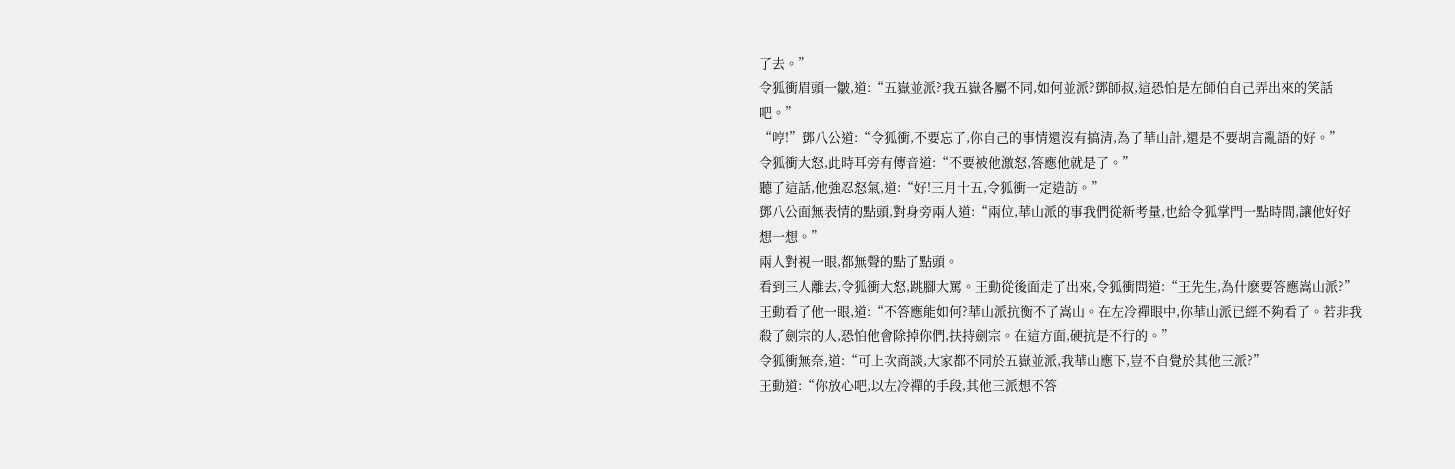了去。”
令狐衝眉頭一皺,道:“五嶽並派?我五嶽各屬不同,如何並派?鄧師叔,這恐怕是左師伯自己弄出來的笑話吧。”
“哼!”鄧八公道:“令狐衝,不要忘了,你自己的事情還沒有搞清,為了華山計,還是不要胡言亂語的好。”
令狐衝大怒,此時耳旁有傳音道:“不要被他激怒,答應他就是了。”
聽了這話,他強忍怒氣,道:“好!三月十五,令狐衝一定造訪。”
鄧八公面無表情的點頭,對身旁兩人道:“兩位,華山派的事我們從新考量,也給令狐掌門一點時間,讓他好好想一想。”
兩人對視一眼,都無聲的點了點頭。
看到三人離去,令狐衝大怒,跳腳大罵。王動從後面走了出來,令狐衝問道:“王先生,為什麽要答應嵩山派?”
王動看了他一眼,道:“不答應能如何?華山派抗衡不了嵩山。在左冷禪眼中,你華山派已經不夠看了。若非我殺了劍宗的人,恐怕他會除掉你們,扶持劍宗。在這方面,硬抗是不行的。”
令狐衝無奈,道:“可上次商談,大家都不同於五嶽並派,我華山應下,豈不自覺於其他三派?”
王動道:“你放心吧,以左冷禪的手段,其他三派想不答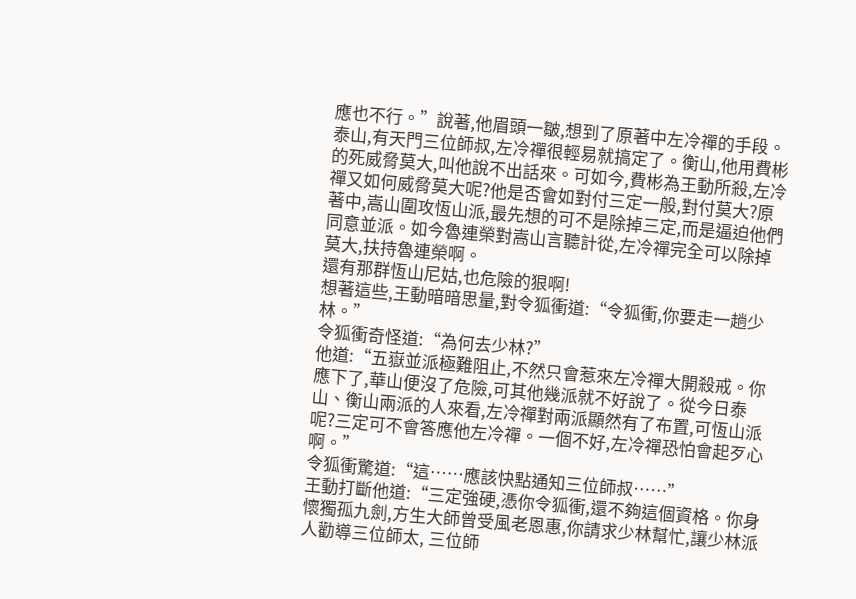應也不行。”說著,他眉頭一皺,想到了原著中左冷禪的手段。
泰山,有天門三位師叔,左冷禪很輕易就搞定了。衡山,他用費彬的死威脅莫大,叫他說不出話來。可如今,費彬為王動所殺,左冷禪又如何威脅莫大呢?他是否會如對付三定一般,對付莫大?原著中,嵩山圍攻恆山派,最先想的可不是除掉三定,而是逼迫他們同意並派。如今魯連榮對嵩山言聽計從,左冷禪完全可以除掉莫大,扶持魯連榮啊。
還有那群恆山尼姑,也危險的狠啊!
想著這些,王動暗暗思量,對令狐衝道:“令狐衝,你要走一趟少林。”
令狐衝奇怪道:“為何去少林?”
他道:“五嶽並派極難阻止,不然只會惹來左冷禪大開殺戒。你應下了,華山便沒了危險,可其他幾派就不好說了。從今日泰山、衡山兩派的人來看,左冷禪對兩派顯然有了布置,可恆山派呢?三定可不會答應他左冷禪。一個不好,左冷禪恐怕會起歹心啊。”
令狐衝驚道:“這……應該快點通知三位師叔……”
王動打斷他道:“三定強硬,憑你令狐衝,還不夠這個資格。你身懷獨孤九劍,方生大師曾受風老恩惠,你請求少林幫忙,讓少林派人勸導三位師太, 三位師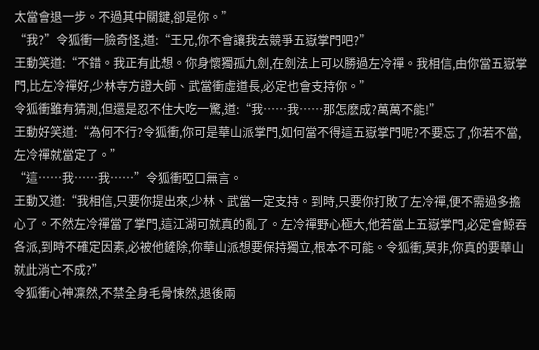太當會退一步。不過其中關鍵,卻是你。”
“我?”令狐衝一臉奇怪,道:“王兄,你不會讓我去競爭五嶽掌門吧?”
王動笑道:“不錯。我正有此想。你身懷獨孤九劍,在劍法上可以勝過左冷禪。我相信,由你當五嶽掌門,比左冷禪好,少林寺方證大師、武當衝虛道長,必定也會支持你。”
令狐衝雖有猜測,但還是忍不住大吃一驚,道:“我……我……那怎麽成?萬萬不能!”
王動好笑道:“為何不行?令狐衝,你可是華山派掌門,如何當不得這五嶽掌門呢?不要忘了,你若不當,左冷禪就當定了。”
“這……我……我……”令狐衝啞口無言。
王動又道:“我相信,只要你提出來,少林、武當一定支持。到時,只要你打敗了左冷禪,便不需過多擔心了。不然左冷禪當了掌門,這江湖可就真的亂了。左冷禪野心極大,他若當上五嶽掌門,必定會鯨吞各派,到時不確定因素,必被他鏟除,你華山派想要保持獨立,根本不可能。令狐衝,莫非,你真的要華山就此消亡不成?”
令狐衝心神凜然,不禁全身毛骨悚然,退後兩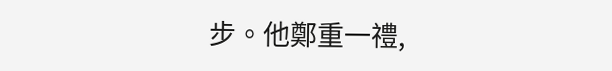步。他鄭重一禮,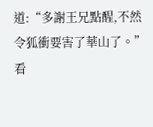道:“多謝王兄點醒,不然令狐衝要害了華山了。”
看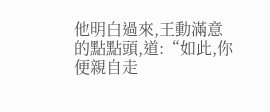他明白過來,王動滿意的點點頭,道:“如此,你便親自走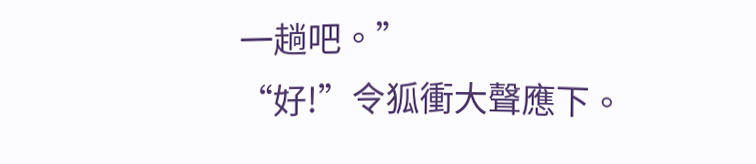一趟吧。”
“好!”令狐衝大聲應下。